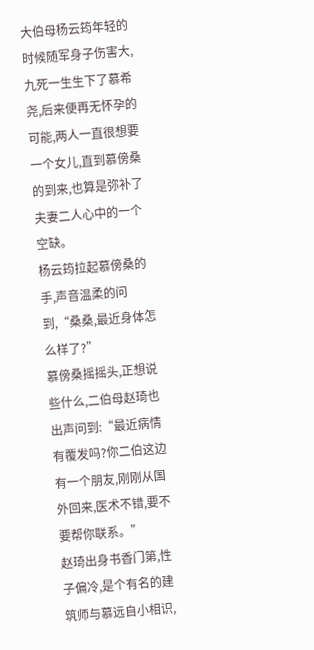大伯母杨云筠年轻的时候随军身子伤害大,九死一生生下了慕希尧,后来便再无怀孕的可能,两人一直很想要一个女儿,直到慕傍桑的到来,也算是弥补了夫妻二人心中的一个空缺。
杨云筠拉起慕傍桑的手,声音温柔的问到,“桑桑,最近身体怎么样了?”
慕傍桑摇摇头,正想说些什么,二伯母赵琦也出声问到:“最近病情有覆发吗?你二伯这边有一个朋友,刚刚从国外回来,医术不错,要不要帮你联系。”
赵琦出身书香门第,性子偏冷,是个有名的建筑师与慕远自小相识,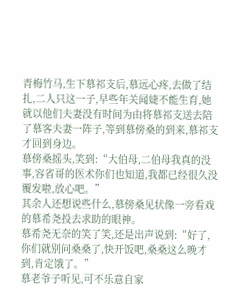青梅竹马,生下慕祁支后,慕远心疼,去做了结扎,二人只这一子,早些年关闻婕不能生育,她就以他们夫妻没有时间为由将慕祁支送去陪了慕客夫妻一阵子,等到慕傍桑的到来,慕祁支才回到身边。
慕傍桑摇头,笑到:“大伯母,二伯母我真的没事,容省哥的医术你们也知道,我都已经很久没覆发啦,放心吧。”
其余人还想说些什么,慕傍桑见状像一旁看戏的慕希尧投去求助的眼神。
慕希尧无奈的笑了笑,还是出声说到:“好了,你们就别问桑桑了,快开饭吧,桑桑这么晚才到,肯定饿了。”
慕老爷子听见,可不乐意自家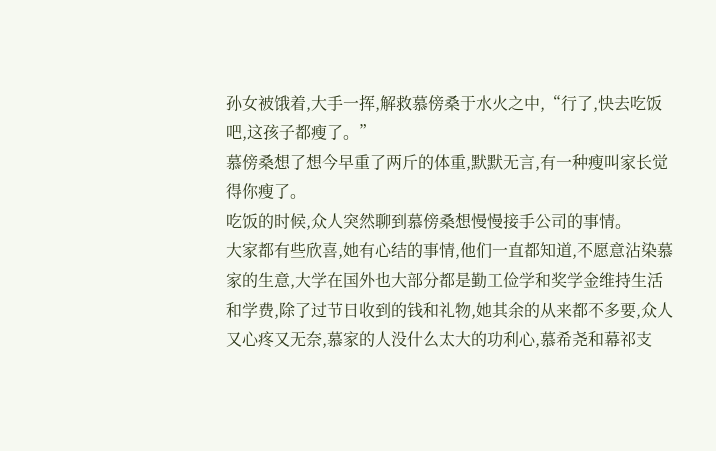孙女被饿着,大手一挥,解救慕傍桑于水火之中,“行了,快去吃饭吧,这孩子都瘦了。”
慕傍桑想了想今早重了两斤的体重,默默无言,有一种瘦叫家长觉得你瘦了。
吃饭的时候,众人突然聊到慕傍桑想慢慢接手公司的事情。
大家都有些欣喜,她有心结的事情,他们一直都知道,不愿意沾染慕家的生意,大学在国外也大部分都是勤工俭学和奖学金维持生活和学费,除了过节日收到的钱和礼物,她其余的从来都不多要,众人又心疼又无奈,慕家的人没什么太大的功利心,慕希尧和幕祁支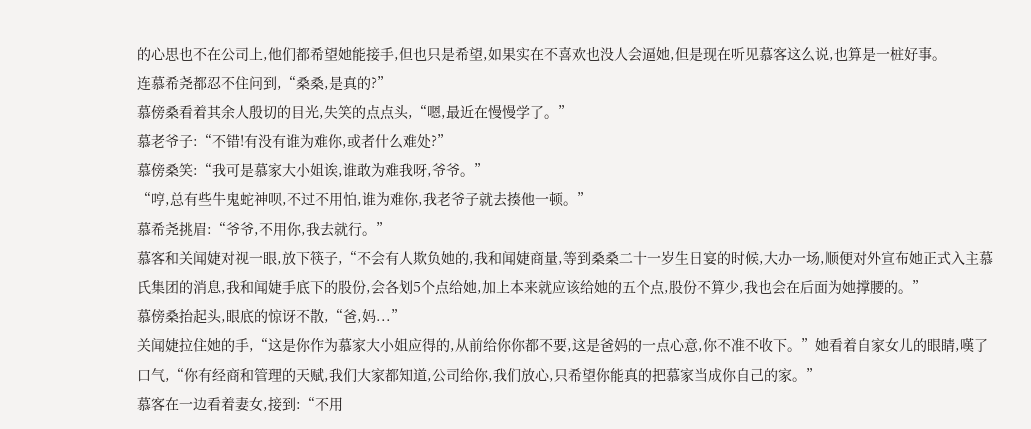的心思也不在公司上,他们都希望她能接手,但也只是希望,如果实在不喜欢也没人会逼她,但是现在听见慕客这么说,也算是一桩好事。
连慕希尧都忍不住问到,“桑桑,是真的?”
慕傍桑看着其余人殷切的目光,失笑的点点头,“嗯,最近在慢慢学了。”
慕老爷子:“不错!有没有谁为难你,或者什么难处?”
慕傍桑笑:“我可是慕家大小姐诶,谁敢为难我呀,爷爷。”
“哼,总有些牛鬼蛇神呗,不过不用怕,谁为难你,我老爷子就去揍他一顿。”
慕希尧挑眉:“爷爷,不用你,我去就行。”
慕客和关闻婕对视一眼,放下筷子,“不会有人欺负她的,我和闻婕商量,等到桑桑二十一岁生日宴的时候,大办一场,顺便对外宣布她正式入主慕氏集团的消息,我和闻婕手底下的股份,会各划5个点给她,加上本来就应该给她的五个点,股份不算少,我也会在后面为她撑腰的。”
慕傍桑抬起头,眼底的惊讶不散,“爸,妈...”
关闻婕拉住她的手,“这是你作为慕家大小姐应得的,从前给你你都不要,这是爸妈的一点心意,你不准不收下。”她看着自家女儿的眼睛,嘆了口气,“你有经商和管理的天赋,我们大家都知道,公司给你,我们放心,只希望你能真的把慕家当成你自己的家。”
慕客在一边看着妻女,接到:“不用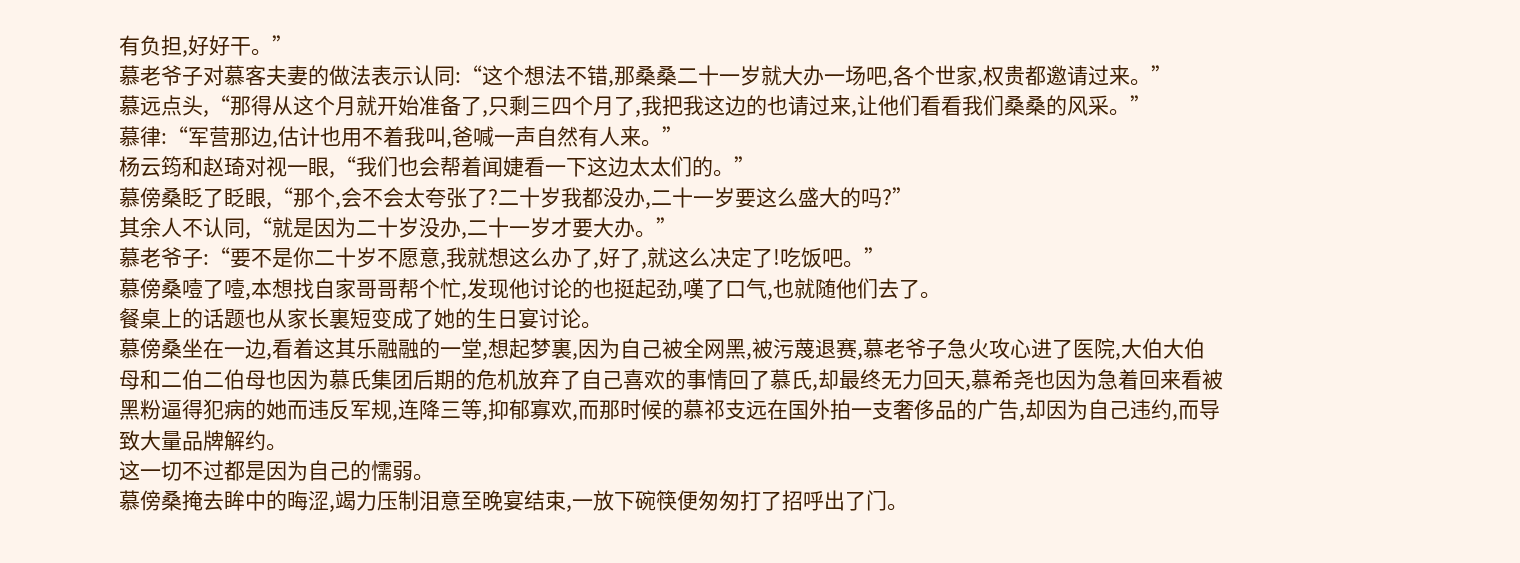有负担,好好干。”
慕老爷子对慕客夫妻的做法表示认同:“这个想法不错,那桑桑二十一岁就大办一场吧,各个世家,权贵都邀请过来。”
慕远点头,“那得从这个月就开始准备了,只剩三四个月了,我把我这边的也请过来,让他们看看我们桑桑的风采。”
慕律:“军营那边,估计也用不着我叫,爸喊一声自然有人来。”
杨云筠和赵琦对视一眼,“我们也会帮着闻婕看一下这边太太们的。”
慕傍桑眨了眨眼,“那个,会不会太夸张了?二十岁我都没办,二十一岁要这么盛大的吗?”
其余人不认同,“就是因为二十岁没办,二十一岁才要大办。”
慕老爷子:“要不是你二十岁不愿意,我就想这么办了,好了,就这么决定了!吃饭吧。”
慕傍桑噎了噎,本想找自家哥哥帮个忙,发现他讨论的也挺起劲,嘆了口气,也就随他们去了。
餐桌上的话题也从家长裏短变成了她的生日宴讨论。
慕傍桑坐在一边,看着这其乐融融的一堂,想起梦裏,因为自己被全网黑,被污蔑退赛,慕老爷子急火攻心进了医院,大伯大伯母和二伯二伯母也因为慕氏集团后期的危机放弃了自己喜欢的事情回了慕氏,却最终无力回天,慕希尧也因为急着回来看被黑粉逼得犯病的她而违反军规,连降三等,抑郁寡欢,而那时候的慕祁支远在国外拍一支奢侈品的广告,却因为自己违约,而导致大量品牌解约。
这一切不过都是因为自己的懦弱。
慕傍桑掩去眸中的晦涩,竭力压制泪意至晚宴结束,一放下碗筷便匆匆打了招呼出了门。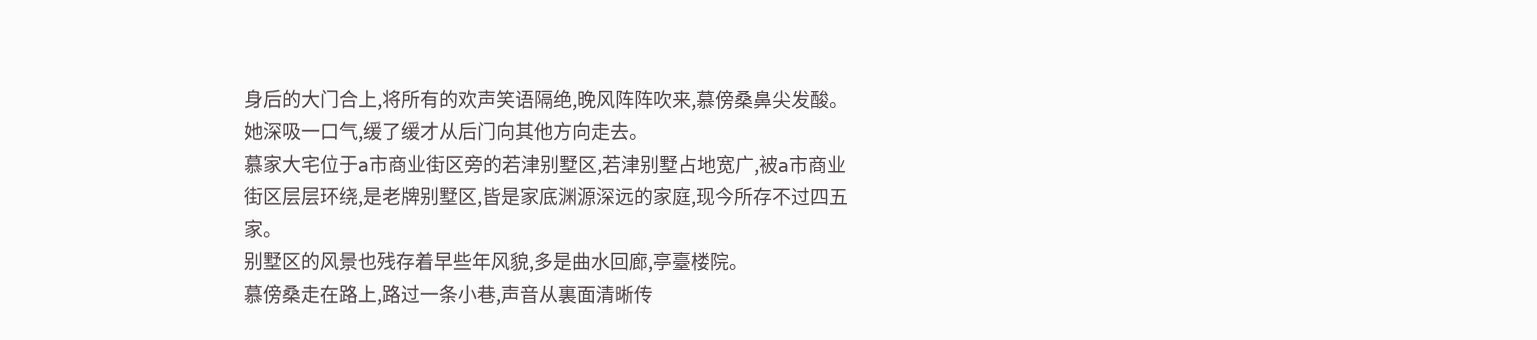身后的大门合上,将所有的欢声笑语隔绝,晚风阵阵吹来,慕傍桑鼻尖发酸。
她深吸一口气,缓了缓才从后门向其他方向走去。
慕家大宅位于a市商业街区旁的若津别墅区,若津别墅占地宽广,被a市商业街区层层环绕,是老牌别墅区,皆是家底渊源深远的家庭,现今所存不过四五家。
别墅区的风景也残存着早些年风貌,多是曲水回廊,亭臺楼院。
慕傍桑走在路上,路过一条小巷,声音从裏面清晰传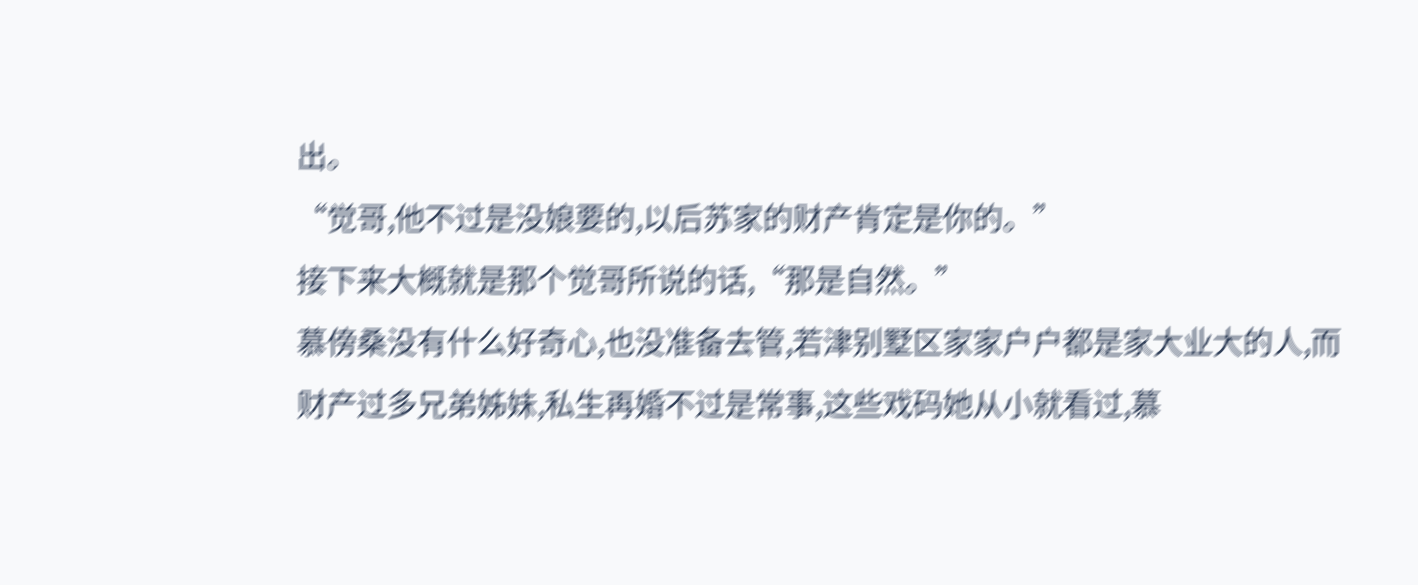出。
“觉哥,他不过是没娘要的,以后苏家的财产肯定是你的。”
接下来大概就是那个觉哥所说的话,“那是自然。”
慕傍桑没有什么好奇心,也没准备去管,若津别墅区家家户户都是家大业大的人,而财产过多兄弟姊妹,私生再婚不过是常事,这些戏码她从小就看过,慕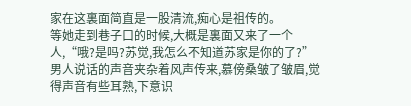家在这裏面简直是一股清流,痴心是祖传的。
等她走到巷子口的时候,大概是裏面又来了一个人,“哦?是吗?苏觉,我怎么不知道苏家是你的了?”
男人说话的声音夹杂着风声传来,慕傍桑皱了皱眉,觉得声音有些耳熟,下意识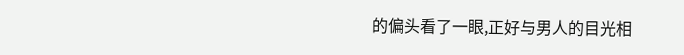的偏头看了一眼,正好与男人的目光相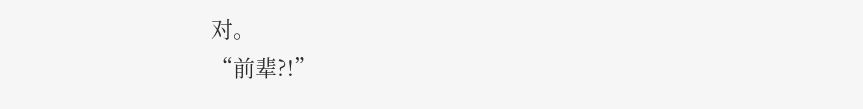对。
“前辈?!”